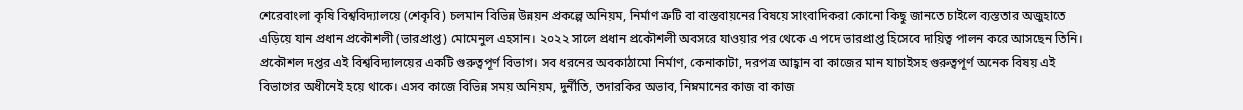শেরেবাংলা কৃষি বিশ্ববিদ্যালয়ে (শেকৃবি) চলমান বিভিন্ন উন্নয়ন প্রকল্পে অনিয়ম, নির্মাণ ত্রুটি বা বাস্তবায়নের বিষয়ে সাংবাদিকরা কোনো কিছু জানতে চাইলে ব্যস্ততার অজুহাতে এড়িয়ে যান প্রধান প্রকৌশলী (ভারপ্রাপ্ত) মোমেনুল এহসান। ২০২২ সালে প্রধান প্রকৌশলী অবসরে যাওয়ার পর থেকে এ পদে ভারপ্রাপ্ত হিসেবে দায়িত্ব পালন করে আসছেন তিনি।
প্রকৌশল দপ্তর এই বিশ্ববিদ্যালয়ের একটি গুরুত্বপূর্ণ বিভাগ। সব ধরনের অবকাঠামো নির্মাণ, কেনাকাটা, দরপত্র আহ্বান বা কাজের মান যাচাইসহ গুরুত্বপূর্ণ অনেক বিষয় এই বিভাগের অধীনেই হয়ে থাকে। এসব কাজে বিভিন্ন সময় অনিয়ম, দুর্নীতি, তদারকির অভাব, নিম্নমানের কাজ বা কাজ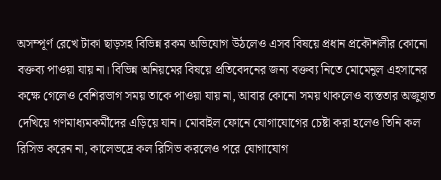অসম্পূর্ণ রেখে টাকা ছাড়সহ বিভিন্ন রকম অভিযোগ উঠলেও এসব বিষয়ে প্রধান প্রকৌশলীর কোনো বক্তব্য পাওয়া যায় না। বিভিন্ন অনিয়মের বিষয়ে প্রতিবেদনের জন্য বক্তব্য নিতে মোমেনুল এহসানের কক্ষে গেলেও বেশিরভাগ সময় তাকে পাওয়া যায় না, আবার কোনো সময় থাকলেও ব্যস্ততার অজুহাত দেখিয়ে গণমাধ্যমকর্মীদের এড়িয়ে যান। মোবাইল ফোনে যোগাযোগের চেষ্টা করা হলেও তিনি কল রিসিভ করেন না, কালেভদ্রে কল রিসিভ করলেও পরে যোগাযোগ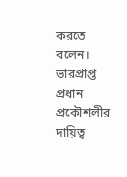করতে বলেন।
ভারপ্রাপ্ত প্রধান প্রকৌশলীর দায়িত্ব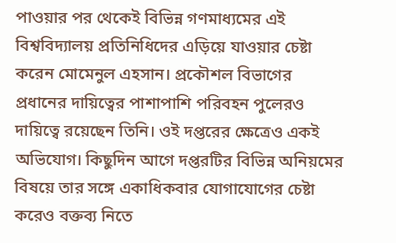পাওয়ার পর থেকেই বিভিন্ন গণমাধ্যমের এই বিশ্ববিদ্যালয় প্রতিনিধিদের এড়িয়ে যাওয়ার চেষ্টা করেন মোমেনুল এহসান। প্রকৌশল বিভাগের প্রধানের দায়িত্বের পাশাপাশি পরিবহন পুলেরও দায়িত্বে রয়েছেন তিনি। ওই দপ্তরের ক্ষেত্রেও একই অভিযোগ। কিছুদিন আগে দপ্তরটির বিভিন্ন অনিয়মের বিষয়ে তার সঙ্গে একাধিকবার যোগাযোগের চেষ্টা করেও বক্তব্য নিতে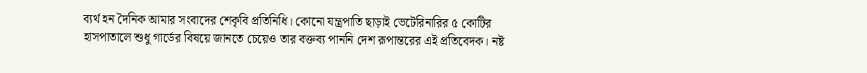ব্যর্থ হন দৈনিক আমার সংবাদের শেকৃবি প্রতিনিধি। কোনো যন্ত্রপাতি ছাড়াই ভেটেরিনারির ৫ কোটির হাসপাতালে শুধু গার্ডের বিষয়ে জানতে চেয়েও তার বক্তব্য পাননি দেশ রূপান্তরের এই প্রতিবেদক। নষ্ট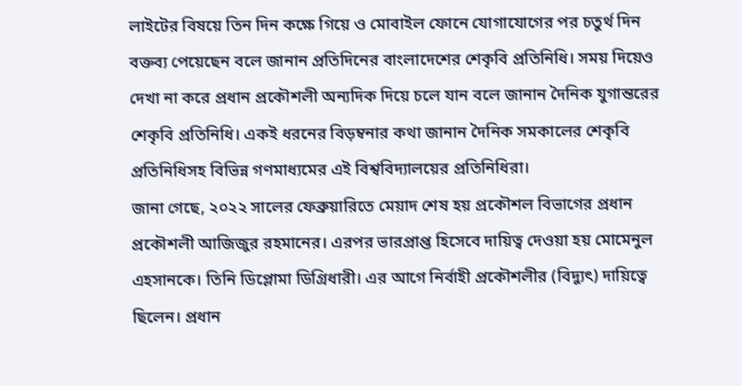লাইটের বিষয়ে তিন দিন কক্ষে গিয়ে ও মোবাইল ফোনে যোগাযোগের পর চতুর্থ দিন বক্তব্য পেয়েছেন বলে জানান প্রতিদিনের বাংলাদেশের শেকৃবি প্রতিনিধি। সময় দিয়েও দেখা না করে প্রধান প্রকৌশলী অন্যদিক দিয়ে চলে যান বলে জানান দৈনিক যুগান্তরের শেকৃবি প্রতিনিধি। একই ধরনের বিড়ম্বনার কথা জানান দৈনিক সমকালের শেকৃবি প্রতিনিধিসহ বিভিন্ন গণমাধ্যমের এই বিশ্ববিদ্যালয়ের প্রতিনিধিরা।
জানা গেছে, ২০২২ সালের ফেব্রুয়ারিতে মেয়াদ শেষ হয় প্রকৌশল বিভাগের প্রধান প্রকৌশলী আজিজুর রহমানের। এরপর ভারপ্রাপ্ত হিসেবে দায়িত্ব দেওয়া হয় মোমেনুল এহসানকে। তিনি ডিপ্লোমা ডিগ্রিধারী। এর আগে নির্বাহী প্রকৌশলীর (বিদ্যুৎ) দায়িত্বে ছিলেন। প্রধান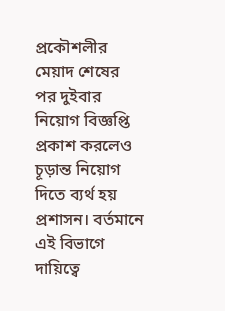প্রকৌশলীর মেয়াদ শেষের পর দুইবার নিয়োগ বিজ্ঞপ্তি প্রকাশ করলেও চূড়ান্ত নিয়োগ দিতে ব্যর্থ হয় প্রশাসন। বর্তমানে এই বিভাগে দায়িত্বে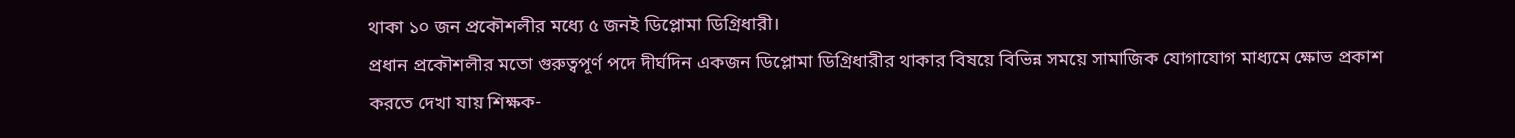থাকা ১০ জন প্রকৌশলীর মধ্যে ৫ জনই ডিপ্লোমা ডিগ্রিধারী।
প্রধান প্রকৌশলীর মতো গুরুত্বপূর্ণ পদে দীর্ঘদিন একজন ডিপ্লোমা ডিগ্রিধারীর থাকার বিষয়ে বিভিন্ন সময়ে সামাজিক যোগাযোগ মাধ্যমে ক্ষোভ প্রকাশ করতে দেখা যায় শিক্ষক-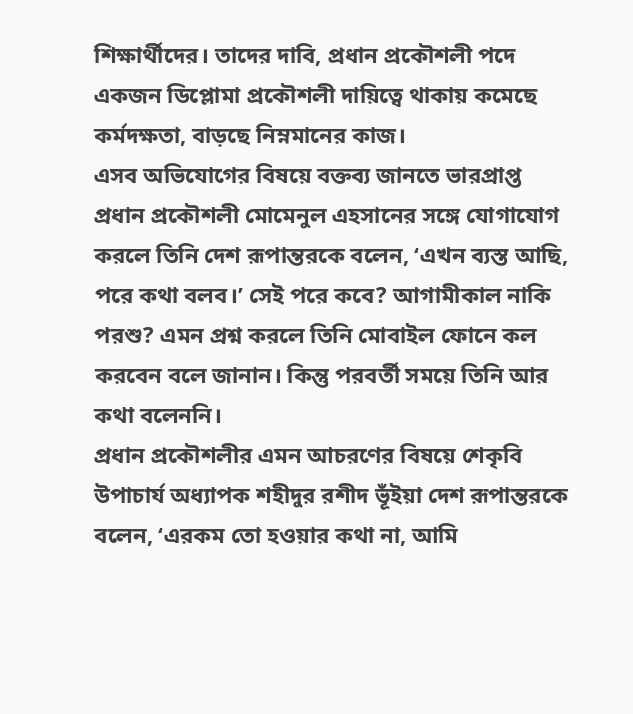শিক্ষার্থীদের। তাদের দাবি, প্রধান প্রকৌশলী পদে একজন ডিপ্লোমা প্রকৌশলী দায়িত্বে থাকায় কমেছে কর্মদক্ষতা, বাড়ছে নিম্নমানের কাজ।
এসব অভিযোগের বিষয়ে বক্তব্য জানতে ভারপ্রাপ্ত প্রধান প্রকৌশলী মোমেনুল এহসানের সঙ্গে যোগাযোগ করলে তিনি দেশ রূপান্তরকে বলেন, ‘এখন ব্যস্ত আছি, পরে কথা বলব।’ সেই পরে কবে? আগামীকাল নাকি পরশু? এমন প্রশ্ন করলে তিনি মোবাইল ফোনে কল করবেন বলে জানান। কিন্তু পরবর্তী সময়ে তিনি আর কথা বলেননি।
প্রধান প্রকৌশলীর এমন আচরণের বিষয়ে শেকৃবি উপাচার্য অধ্যাপক শহীদুর রশীদ ভূঁইয়া দেশ রূপান্তরকে বলেন, ‘এরকম তো হওয়ার কথা না, আমি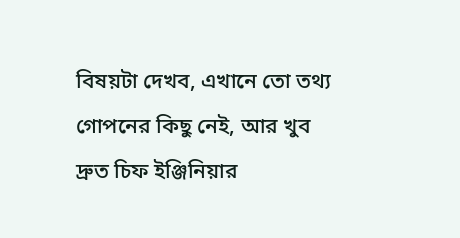বিষয়টা দেখব, এখানে তো তথ্য গোপনের কিছু নেই, আর খুব দ্রুত চিফ ইঞ্জিনিয়ার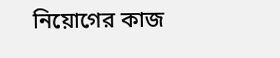নিয়োগের কাজ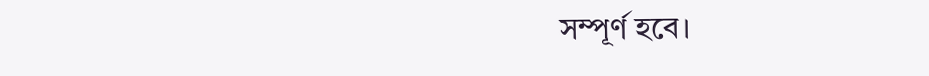সম্পূর্ণ হবে।